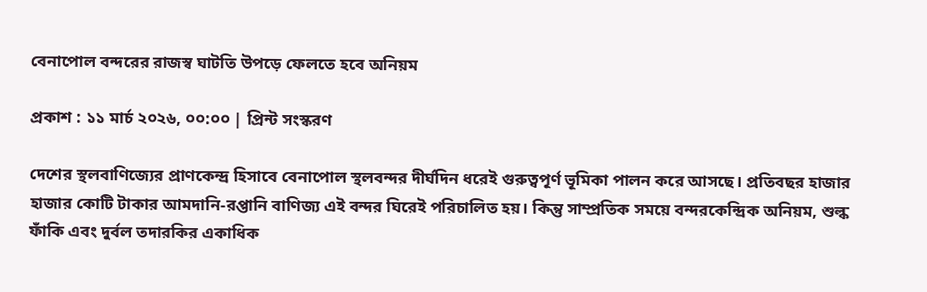বেনাপোল বন্দরের রাজস্ব ঘাটতি উপড়ে ফেলতে হবে অনিয়ম

প্রকাশ : ১১ মার্চ ২০২৬, ০০:০০ | প্রিন্ট সংস্করণ

দেশের স্থলবাণিজ্যের প্রাণকেন্দ্র হিসাবে বেনাপোল স্থলবন্দর দীর্ঘদিন ধরেই গুরুত্বপূর্ণ ভূমিকা পালন করে আসছে। প্রতিবছর হাজার হাজার কোটি টাকার আমদানি-রপ্তানি বাণিজ্য এই বন্দর ঘিরেই পরিচালিত হয়। কিন্তু সাম্প্রতিক সময়ে বন্দরকেন্দ্রিক অনিয়ম, শুল্ক ফাঁকি এবং দুর্বল তদারকির একাধিক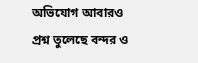অভিযোগ আবারও প্রশ্ন তুলেছে বন্দর ও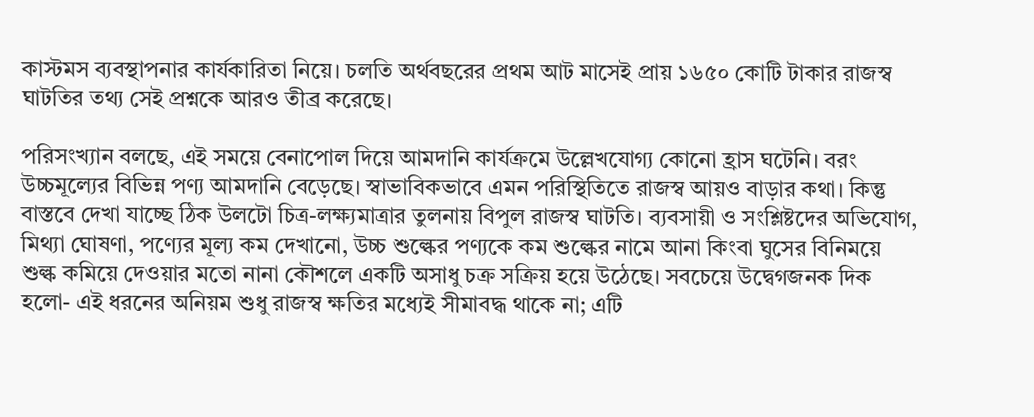কাস্টমস ব্যবস্থাপনার কার্যকারিতা নিয়ে। চলতি অর্থবছরের প্রথম আট মাসেই প্রায় ১৬৫০ কোটি টাকার রাজস্ব ঘাটতির তথ্য সেই প্রশ্নকে আরও তীব্র করেছে।

পরিসংখ্যান বলছে, এই সময়ে বেনাপোল দিয়ে আমদানি কার্যক্রমে উল্লেখযোগ্য কোনো হ্রাস ঘটেনি। বরং উচ্চমূল্যের বিভিন্ন পণ্য আমদানি বেড়েছে। স্বাভাবিকভাবে এমন পরিস্থিতিতে রাজস্ব আয়ও বাড়ার কথা। কিন্তু বাস্তবে দেখা যাচ্ছে ঠিক উলটো চিত্র-লক্ষ্যমাত্রার তুলনায় বিপুল রাজস্ব ঘাটতি। ব্যবসায়ী ও সংশ্লিষ্টদের অভিযোগ, মিথ্যা ঘোষণা, পণ্যের মূল্য কম দেখানো, উচ্চ শুল্কের পণ্যকে কম শুল্কের নামে আনা কিংবা ঘুসের বিনিময়ে শুল্ক কমিয়ে দেওয়ার মতো নানা কৌশলে একটি অসাধু চক্র সক্রিয় হয়ে উঠেছে। সবচেয়ে উদ্বেগজনক দিক হলো- এই ধরনের অনিয়ম শুধু রাজস্ব ক্ষতির মধ্যেই সীমাবদ্ধ থাকে না; এটি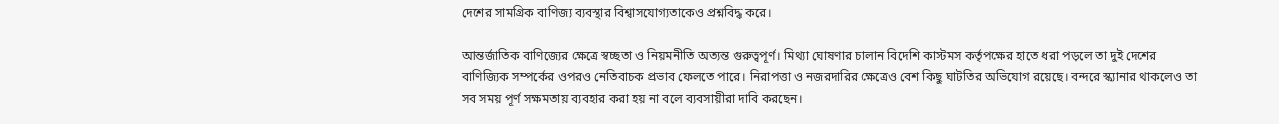দেশের সামগ্রিক বাণিজ্য ব্যবস্থার বিশ্বাসযোগ্যতাকেও প্রশ্নবিদ্ধ করে।

আন্তর্জাতিক বাণিজ্যের ক্ষেত্রে স্বচ্ছতা ও নিয়মনীতি অত্যন্ত গুরুত্বপূর্ণ। মিথ্যা ঘোষণার চালান বিদেশি কাস্টমস কর্তৃপক্ষের হাতে ধরা পড়লে তা দুই দেশের বাণিজ্যিক সম্পর্কের ওপরও নেতিবাচক প্রভাব ফেলতে পারে। নিরাপত্তা ও নজরদারির ক্ষেত্রেও বেশ কিছু ঘাটতির অভিযোগ রয়েছে। বন্দরে স্ক্যানার থাকলেও তা সব সময় পূর্ণ সক্ষমতায় ব্যবহার করা হয় না বলে ব্যবসায়ীরা দাবি করছেন।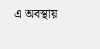এ অবস্থায়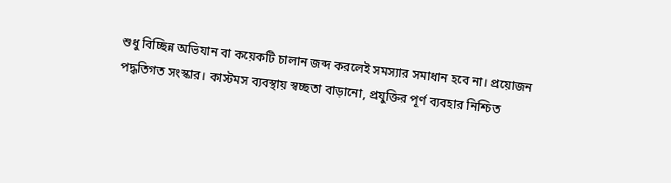শুধু বিচ্ছিন্ন অভিযান বা কয়েকটি চালান জব্দ করলেই সমস্যার সমাধান হবে না। প্রয়োজন পদ্ধতিগত সংস্কার। কাস্টমস ব্যবস্থায় স্বচ্ছতা বাড়ানো, প্রযুক্তির পূর্ণ ব্যবহার নিশ্চিত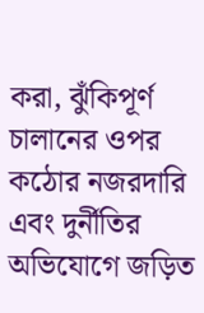করা, ঝুঁকিপূর্ণ চালানের ওপর কঠোর নজরদারি এবং দুর্নীতির অভিযোগে জড়িত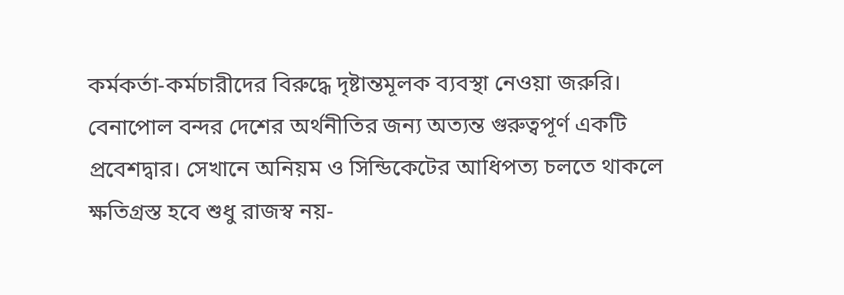কর্মকর্তা-কর্মচারীদের বিরুদ্ধে দৃষ্টান্তমূলক ব্যবস্থা নেওয়া জরুরি। বেনাপোল বন্দর দেশের অর্থনীতির জন্য অত্যন্ত গুরুত্বপূর্ণ একটি প্রবেশদ্বার। সেখানে অনিয়ম ও সিন্ডিকেটের আধিপত্য চলতে থাকলে ক্ষতিগ্রস্ত হবে শুধু রাজস্ব নয়-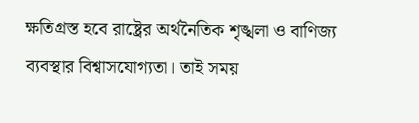ক্ষতিগ্রস্ত হবে রাষ্ট্রের অর্থনৈতিক শৃঙ্খলা ও বাণিজ্য ব্যবস্থার বিশ্বাসযোগ্যতা। তাই সময়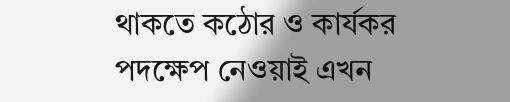থাকতে কঠোর ও কার্যকর পদক্ষেপ নেওয়াই এখন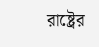রাষ্ট্রের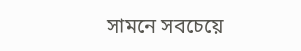সামনে সবচেয়ে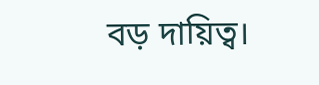বড় দায়িত্ব।